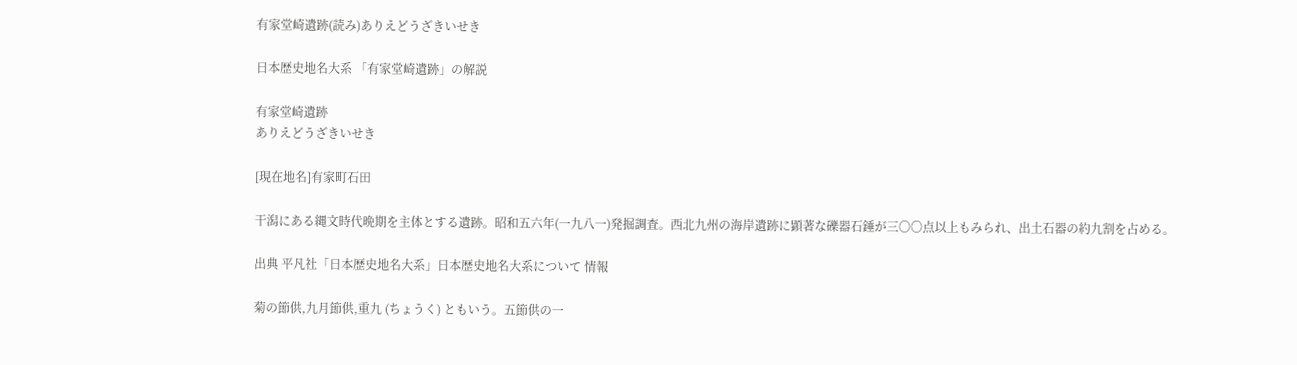有家堂崎遺跡(読み)ありえどうざきいせき

日本歴史地名大系 「有家堂崎遺跡」の解説

有家堂崎遺跡
ありえどうざきいせき

[現在地名]有家町石田

干潟にある縄文時代晩期を主体とする遺跡。昭和五六年(一九八一)発掘調査。西北九州の海岸遺跡に顕著な礫器石錘が三〇〇点以上もみられ、出土石器の約九割を占める。

出典 平凡社「日本歴史地名大系」日本歴史地名大系について 情報

菊の節供,九月節供,重九 (ちょうく) ともいう。五節供の一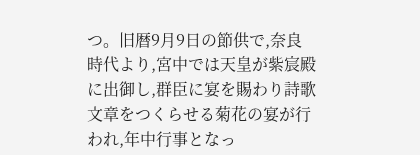つ。旧暦9月9日の節供で,奈良時代より,宮中では天皇が紫宸殿に出御し,群臣に宴を賜わり詩歌文章をつくらせる菊花の宴が行われ,年中行事となっ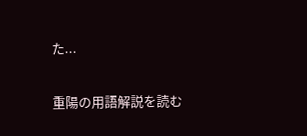た...

重陽の用語解説を読む